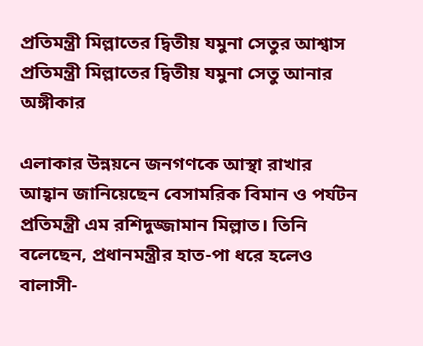প্রতিমন্ত্রী মিল্লাতের দ্বিতীয় যমুনা সেতুর আশ্বাস
প্রতিমন্ত্রী মিল্লাতের দ্বিতীয় যমুনা সেতু আনার অঙ্গীকার

এলাকার উন্নয়নে জনগণকে আস্থা রাখার আহ্বান জানিয়েছেন বেসামরিক বিমান ও পর্যটন প্রতিমন্ত্রী এম রশিদুজ্জামান মিল্লাত। তিনি বলেছেন, প্রধানমন্ত্রীর হাত-পা ধরে হলেও বালাসী-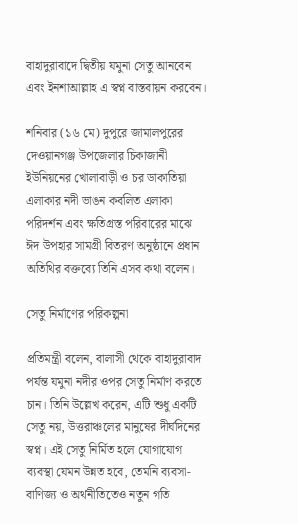বাহাদুরাবাদে দ্বিতীয় যমুনা সেতু আনবেন এবং ইনশাআল্লাহ এ স্বপ্ন বাস্তবায়ন করবেন।

শনিবার (১৬ মে) দুপুরে জামালপুরের দেওয়ানগঞ্জ উপজেলার চিকাজানী ইউনিয়নের খোলাবাড়ী ও চর ডাকাতিয়া এলাকার নদী ভাঙন কবলিত এলাকা পরিদর্শন এবং ক্ষতিগ্রস্ত পরিবারের মাঝে ঈদ উপহার সামগ্রী বিতরণ অনুষ্ঠানে প্রধান অতিথির বক্তব্যে তিনি এসব কথা বলেন।

সেতু নির্মাণের পরিকল্পনা

প্রতিমন্ত্রী বলেন, বালাসী থেকে বাহাদুরাবাদ পর্যন্ত যমুনা নদীর ওপর সেতু নির্মাণ করতে চান। তিনি উল্লেখ করেন, এটি শুধু একটি সেতু নয়, উত্তরাঞ্চলের মানুষের দীর্ঘদিনের স্বপ্ন। এই সেতু নির্মিত হলে যোগাযোগ ব্যবস্থা যেমন উন্নত হবে, তেমনি ব্যবসা-বাণিজ্য ও অর্থনীতিতেও নতুন গতি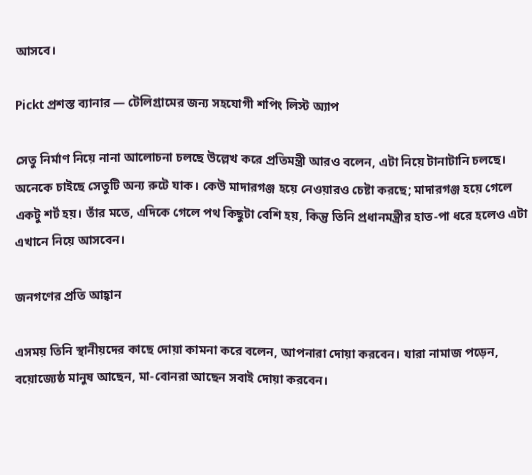আসবে।

Pickt প্রশস্ত ব্যানার — টেলিগ্রামের জন্য সহযোগী শপিং লিস্ট অ্যাপ

সেতু নির্মাণ নিয়ে নানা আলোচনা চলছে উল্লেখ করে প্রতিমন্ত্রী আরও বলেন, এটা নিয়ে টানাটানি চলছে। অনেকে চাইছে সেতুটি অন্য রুটে যাক। কেউ মাদারগঞ্জ হয়ে নেওয়ারও চেষ্টা করছে; মাদারগঞ্জ হয়ে গেলে একটু শর্ট হয়। তাঁর মতে, এদিকে গেলে পথ কিছুটা বেশি হয়, কিন্তু তিনি প্রধানমন্ত্রীর হাত-পা ধরে হলেও এটা এখানে নিয়ে আসবেন।

জনগণের প্রতি আহ্বান

এসময় তিনি স্থানীয়দের কাছে দোয়া কামনা করে বলেন, আপনারা দোয়া করবেন। যারা নামাজ পড়েন, বয়োজ্যেষ্ঠ মানুষ আছেন, মা-বোনরা আছেন সবাই দোয়া করবেন।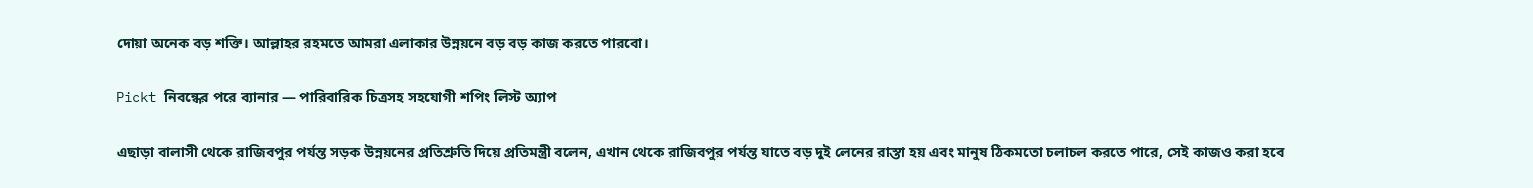দোয়া অনেক বড় শক্তি। আল্লাহর রহমতে আমরা এলাকার উন্নয়নে বড় বড় কাজ করতে পারবো।

Pickt নিবন্ধের পরে ব্যানার — পারিবারিক চিত্রসহ সহযোগী শপিং লিস্ট অ্যাপ

এছাড়া বালাসী থেকে রাজিবপুর পর্যন্ত সড়ক উন্নয়নের প্রতিশ্রুতি দিয়ে প্রতিমন্ত্রী বলেন, এখান থেকে রাজিবপুর পর্যন্ত যাতে বড় দুই লেনের রাস্তা হয় এবং মানুষ ঠিকমতো চলাচল করতে পারে, সেই কাজও করা হবে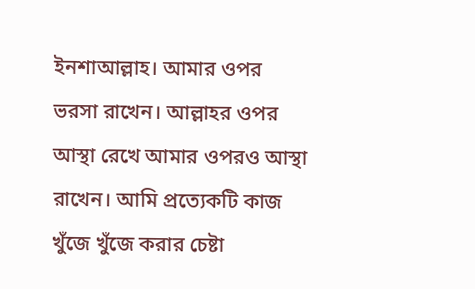ইনশাআল্লাহ। আমার ওপর ভরসা রাখেন। আল্লাহর ওপর আস্থা রেখে আমার ওপরও আস্থা রাখেন। আমি প্রত্যেকটি কাজ খুঁজে খুঁজে করার চেষ্টা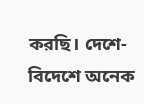করছি। দেশে-বিদেশে অনেক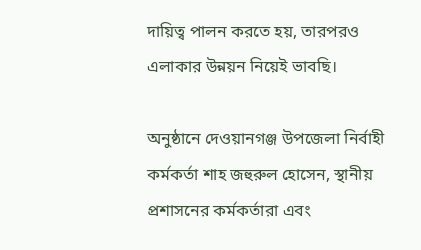দায়িত্ব পালন করতে হয়, তারপরও এলাকার উন্নয়ন নিয়েই ভাবছি।

অনুষ্ঠানে দেওয়ানগঞ্জ উপজেলা নির্বাহী কর্মকর্তা শাহ জহুরুল হোসেন, স্থানীয় প্রশাসনের কর্মকর্তারা এবং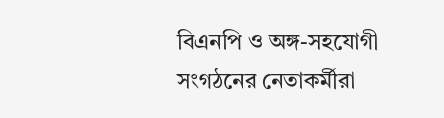বিএনপি ও অঙ্গ-সহযোগী সংগঠনের নেতাকর্মীরা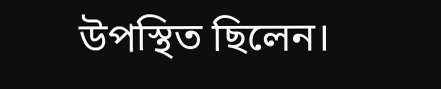উপস্থিত ছিলেন।